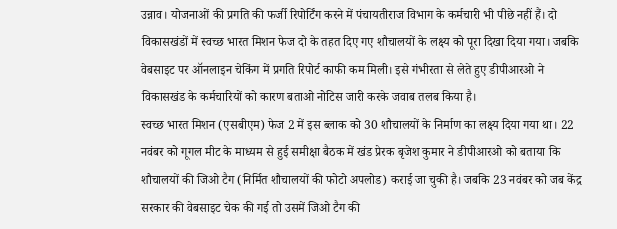उन्नाव। योजनाओं की प्रगति की फर्जी रिपोर्टिंग करने में पंचायतीराज विभाग के कर्मचारी भी पीछे नहीं हैं। दो विकासखंडों में स्वच्छ भारत मिशन फेज दो के तहत दिए गए शौचालयों के लक्ष्य को पूरा दिखा दिया गया। जबकि वेबसाइट पर ऑनलाइन चेकिंग में प्रगति रिपोर्ट काफी कम मिली। इसे गंभीरता से लेते हुए डीपीआरओ ने विकासखंड के कर्मचारियों को कारण बताओ नोटिस जारी करके जवाब तलब किया है।
स्वच्छ भारत मिशन (एसबीएम) फेज 2 में इस ब्लाक को 30 शौचालयों के निर्माण का लक्ष्य दिया गया था। 22 नवंबर को गूगल मीट के माध्यम से हुई समीक्षा बैठक में खंड प्रेरक बृजेश कुमार ने डीपीआरओ को बताया कि शौचालयों की जिओ टैग (निर्मित शौचालयों की फोटो अपलोड) कराई जा चुकी है। जबकि 23 नवंबर को जब केंद्र सरकार की वेबसाइट चेक की गई तो उसमें जिओ टैग की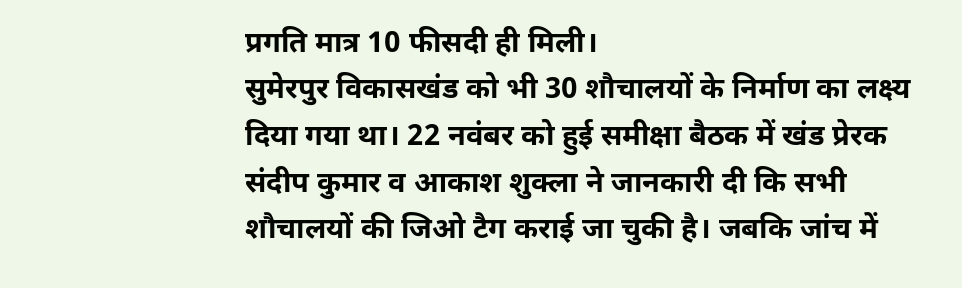प्रगति मात्र 10 फीसदी ही मिली।
सुमेरपुर विकासखंड को भी 30 शौचालयों के निर्माण का लक्ष्य दिया गया था। 22 नवंबर को हुई समीक्षा बैठक में खंड प्रेरक संदीप कुमार व आकाश शुक्ला ने जानकारी दी कि सभी शौचालयों की जिओ टैग कराई जा चुकी है। जबकि जांच में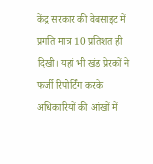केंद्र सरकार की वेबसाइट में प्रगति मात्र 10 प्रतिशत ही दिखी। यहां भी खंड प्रेरकों ने फर्जी रिपोर्टिंग करके अधिकारियों की आंखों में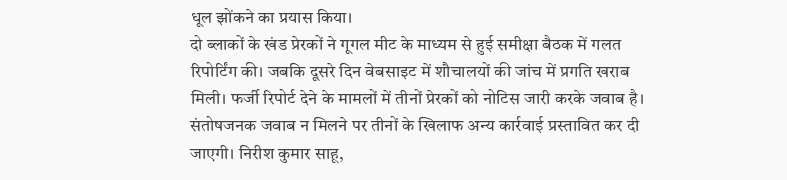धूल झोंकने का प्रयास किया।
दो ब्लाकों के खंड प्रेरकों ने गूगल मीट के माध्यम से हुई समीक्षा बैठक में गलत रिपोर्टिंग की। जबकि दूसरे दिन वेबसाइट में शौचालयों की जांच में प्रगति खराब मिली। फर्जी रिपोर्ट देने के मामलों में तीनों प्रेरकों को नोटिस जारी करके जवाब है। संतोषजनक जवाब न मिलने पर तीनों के खिलाफ अन्य कार्रवाई प्रस्तावित कर दी जाएगी। निरीश कुमार साहू,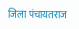जिला पंचायतराज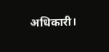अधिकारी।